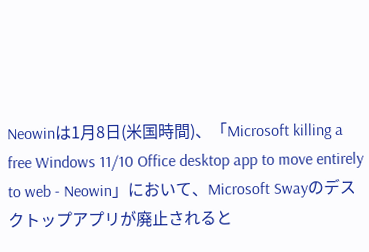Neowinは1月8日(米国時間)、「Microsoft killing a free Windows 11/10 Office desktop app to move entirely to web - Neowin」において、Microsoft Swayのデスクトップアプリが廃止されると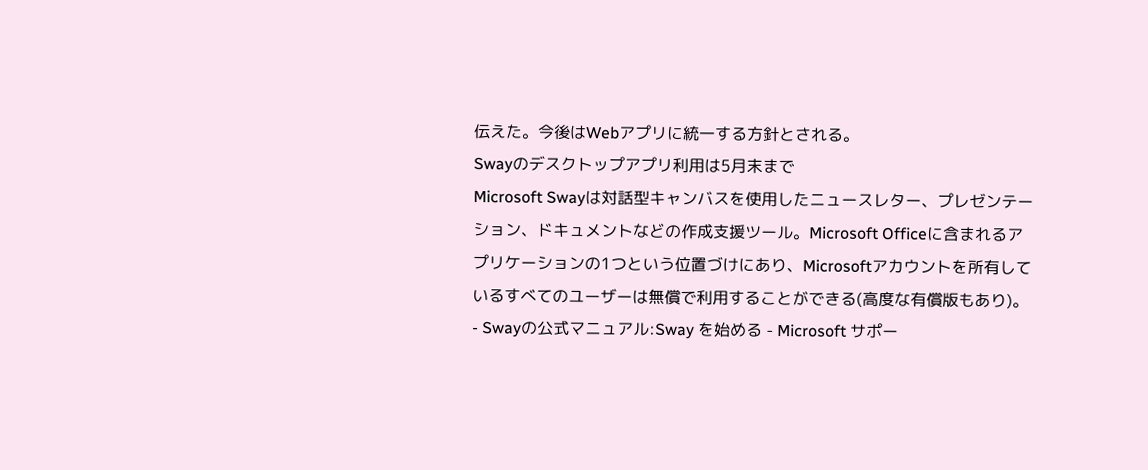伝えた。今後はWebアプリに統一する方針とされる。
Swayのデスクトップアプリ利用は5月末まで
Microsoft Swayは対話型キャンバスを使用したニュースレター、プレゼンテーション、ドキュメントなどの作成支援ツール。Microsoft Officeに含まれるアプリケーションの1つという位置づけにあり、Microsoftアカウントを所有しているすべてのユーザーは無償で利用することができる(高度な有償版もあり)。
- Swayの公式マニュアル:Sway を始める - Microsoft サポー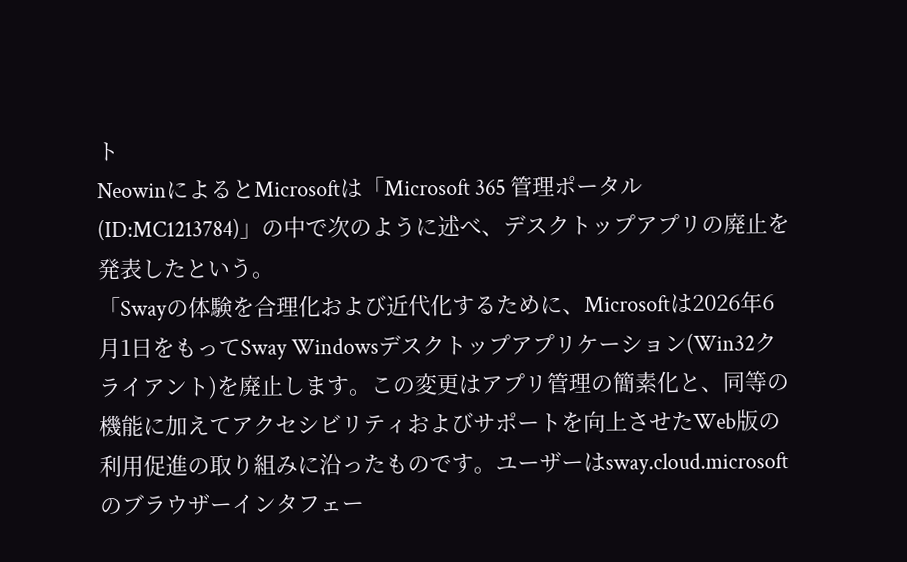ト
NeowinによるとMicrosoftは「Microsoft 365 管理ポータル(ID:MC1213784)」の中で次のように述べ、デスクトップアプリの廃止を発表したという。
「Swayの体験を合理化および近代化するために、Microsoftは2026年6月1日をもってSway Windowsデスクトップアプリケーション(Win32クライアント)を廃止します。この変更はアプリ管理の簡素化と、同等の機能に加えてアクセシビリティおよびサポートを向上させたWeb版の利用促進の取り組みに沿ったものです。ユーザーはsway.cloud.microsoftのブラウザーインタフェー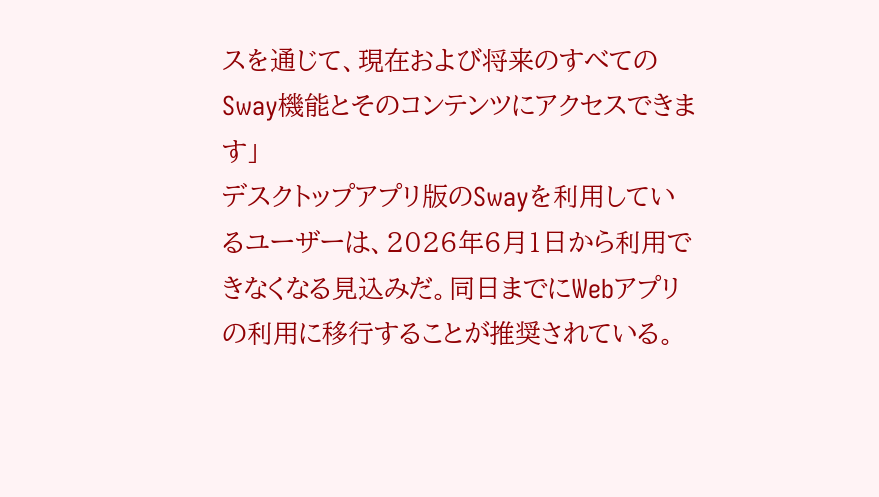スを通じて、現在および将来のすべてのSway機能とそのコンテンツにアクセスできます」
デスクトップアプリ版のSwayを利用しているユーザーは、2026年6月1日から利用できなくなる見込みだ。同日までにWebアプリの利用に移行することが推奨されている。